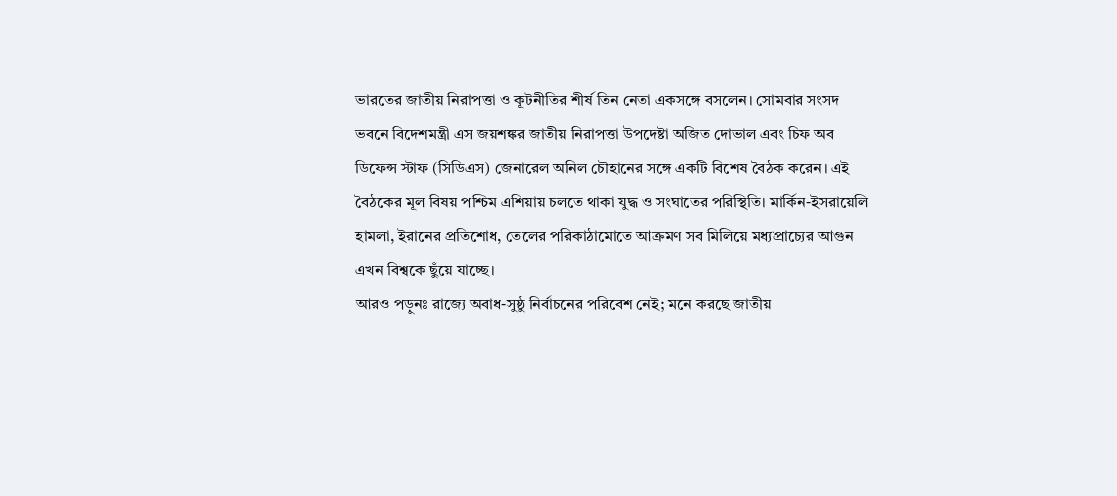ভারতের জাতীয় নিরাপত্তা ও কূটনীতির শীর্ষ তিন নেতা একসঙ্গে বসলেন। সোমবার সংসদ ভবনে বিদেশমন্ত্রী এস জয়শঙ্কর জাতীয় নিরাপত্তা উপদেষ্টা অজিত দোভাল এবং চিফ অব ডিফেন্স স্টাফ (সিডিএস) জেনারেল অনিল চৌহানের সঙ্গে একটি বিশেষ বৈঠক করেন। এই বৈঠকের মূল বিষয় পশ্চিম এশিয়ায় চলতে থাকা যুদ্ধ ও সংঘাতের পরিস্থিতি। মার্কিন-ইসরায়েলি হামলা, ইরানের প্রতিশোধ, তেলের পরিকাঠামোতে আক্রমণ সব মিলিয়ে মধ্যপ্রাচ্যের আগুন এখন বিশ্বকে ছুঁয়ে যাচ্ছে।
আরও পড়ুনঃ রাজ্যে অবাধ-সুষ্ঠু নির্বাচনের পরিবেশ নেই; মনে করছে জাতীয়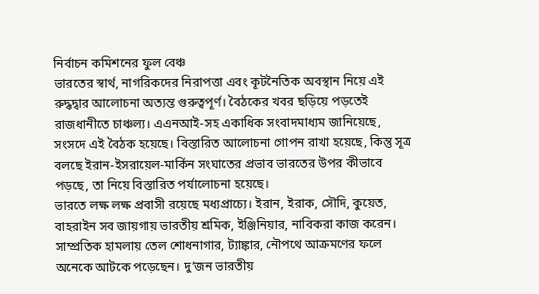নির্বাচন কমিশনের ফুল বেঞ্চ
ভারতের স্বার্থ, নাগরিকদের নিরাপত্তা এবং কূটনৈতিক অবস্থান নিয়ে এই রুদ্ধদ্বার আলোচনা অত্যন্ত গুরুত্বপূর্ণ। বৈঠকের খবর ছড়িয়ে পড়তেই রাজধানীতে চাঞ্চল্য। এএনআই-সহ একাধিক সংবাদমাধ্যম জানিয়েছে, সংসদে এই বৈঠক হয়েছে। বিস্তারিত আলোচনা গোপন রাখা হয়েছে, কিন্তু সূত্র বলছে ইরান-ইসরায়েল-মার্কিন সংঘাতের প্রভাব ভারতের উপর কীভাবে পড়ছে, তা নিয়ে বিস্তারিত পর্যালোচনা হয়েছে।
ভারতে লক্ষ লক্ষ প্রবাসী রয়েছে মধ্যপ্রাচ্যে। ইরান, ইরাক, সৌদি, কুয়েত, বাহরাইন সব জায়গায় ভারতীয় শ্রমিক, ইঞ্জিনিয়ার, নাবিকরা কাজ করেন। সাম্প্রতিক হামলায় তেল শোধনাগার, ট্যাঙ্কার, নৌপথে আক্রমণের ফলে অনেকে আটকে পড়েছেন। দু’জন ভারতীয়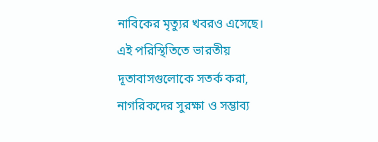নাবিকের মৃত্যুর খবরও এসেছে। এই পরিস্থিতিতে ভারতীয় দূতাবাসগুলোকে সতর্ক করা, নাগরিকদের সুরক্ষা ও সম্ভাব্য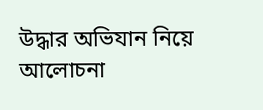উদ্ধার অভিযান নিয়ে আলোচনা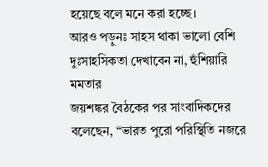হয়েছে বলে মনে করা হচ্ছে।
আরও পড়ুনঃ সাহস থাকা ভালো বেশি দুঃসাহসিকতা দেখাবেন না, হুঁশিয়ারি মমতার
জয়শঙ্কর বৈঠকের পর সাংবাদিকদের বলেছেন, “ভারত পুরো পরিস্থিতি নজরে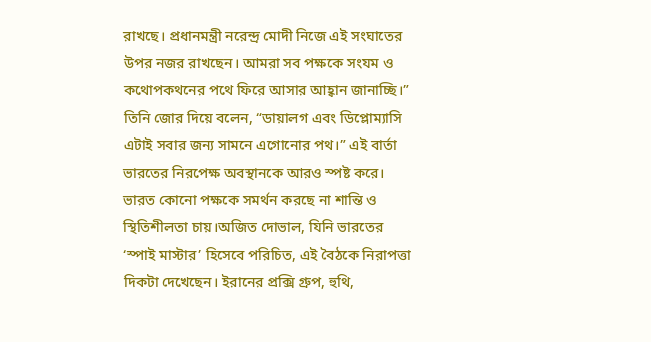রাখছে। প্রধানমন্ত্রী নরেন্দ্র মোদী নিজে এই সংঘাতের উপর নজর রাখছেন। আমরা সব পক্ষকে সংযম ও কথোপকথনের পথে ফিরে আসার আহ্বান জানাচ্ছি।” তিনি জোর দিয়ে বলেন, “ডায়ালগ এবং ডিপ্লোম্যাসি এটাই সবার জন্য সামনে এগোনোর পথ।” এই বার্তা ভারতের নিরপেক্ষ অবস্থানকে আরও স্পষ্ট করে।
ভারত কোনো পক্ষকে সমর্থন করছে না শান্তি ও স্থিতিশীলতা চায়।অজিত দোভাল, যিনি ভারতের ‘স্পাই মাস্টার’ হিসেবে পরিচিত, এই বৈঠকে নিরাপত্তা দিকটা দেখেছেন। ইরানের প্রক্সি গ্রুপ, হুথি,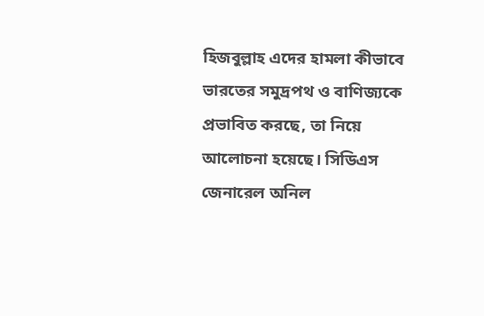হিজবুল্লাহ এদের হামলা কীভাবে ভারতের সমুদ্রপথ ও বাণিজ্যকে প্রভাবিত করছে, তা নিয়ে আলোচনা হয়েছে। সিডিএস জেনারেল অনিল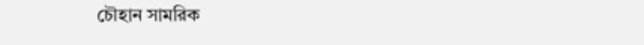চৌহান সামরিক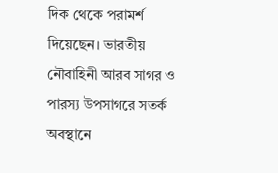দিক থেকে পরামর্শ দিয়েছেন। ভারতীয় নৌবাহিনী আরব সাগর ও পারস্য উপসাগরে সতর্ক অবস্থানে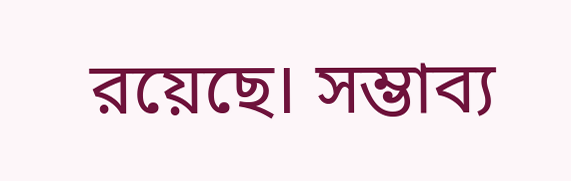রয়েছে। সম্ভাব্য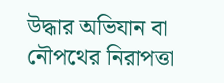উদ্ধার অভিযান বা নৌপথের নিরাপত্তা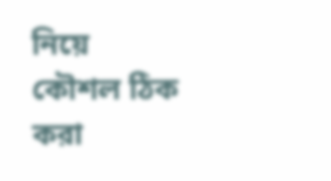নিয়ে কৌশল ঠিক করা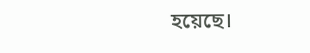হয়েছে।